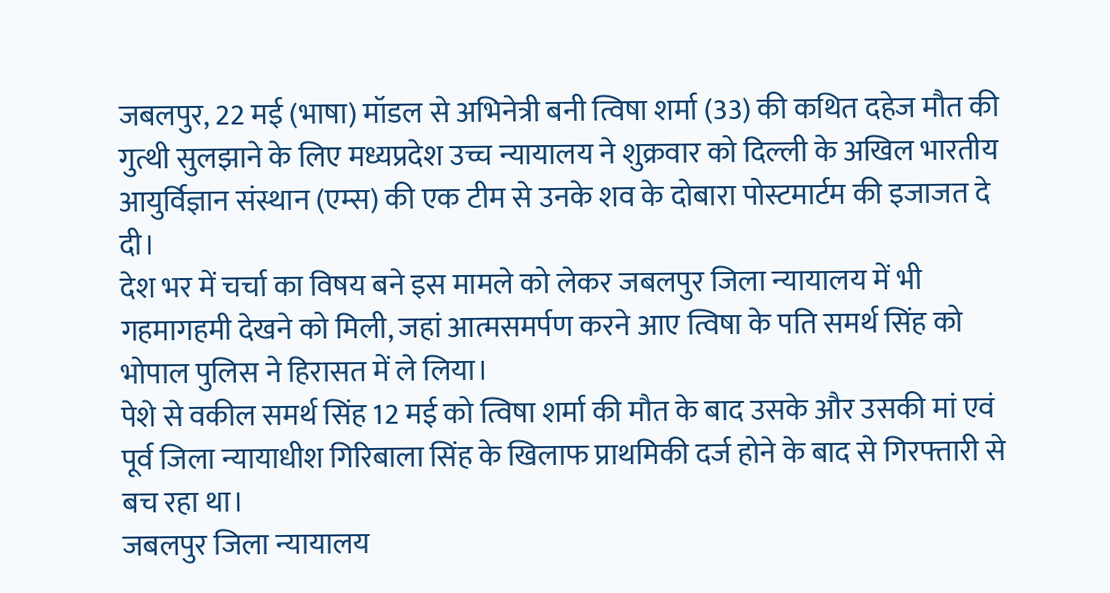जबलपुर, 22 मई (भाषा) मॉडल से अभिनेत्री बनी त्विषा शर्मा (33) की कथित दहेज मौत की गुत्थी सुलझाने के लिए मध्यप्रदेश उच्च न्यायालय ने शुक्रवार को दिल्ली के अखिल भारतीय आयुर्विज्ञान संस्थान (एम्स) की एक टीम से उनके शव के दोबारा पोस्टमार्टम की इजाजत दे दी।
देश भर में चर्चा का विषय बने इस मामले को लेकर जबलपुर जिला न्यायालय में भी गहमागहमी देखने को मिली, जहां आत्मसमर्पण करने आए त्विषा के पति समर्थ सिंह को भोपाल पुलिस ने हिरासत में ले लिया।
पेशे से वकील समर्थ सिंह 12 मई को त्विषा शर्मा की मौत के बाद उसके और उसकी मां एवं पूर्व जिला न्यायाधीश गिरिबाला सिंह के खिलाफ प्राथमिकी दर्ज होने के बाद से गिरफ्तारी से बच रहा था।
जबलपुर जिला न्यायालय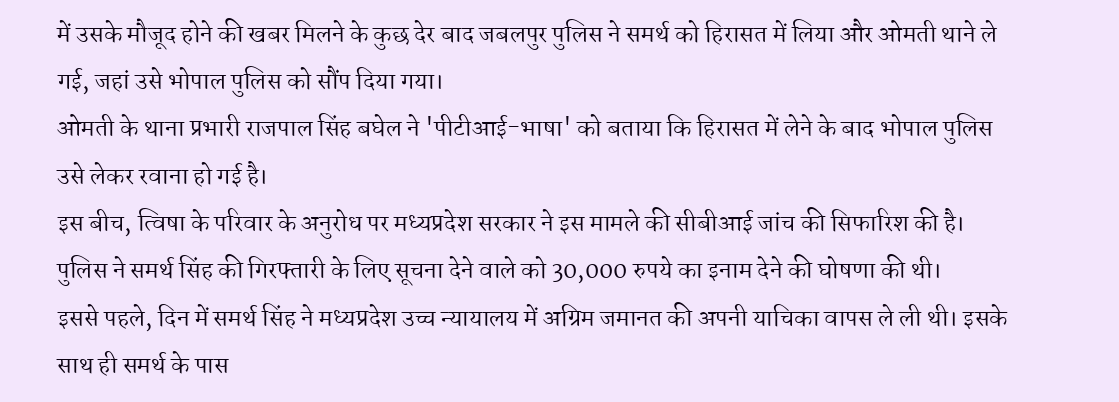में उसके मौजूद होने की खबर मिलने के कुछ देर बाद जबलपुर पुलिस ने समर्थ को हिरासत में लिया और ओमती थाने ले गई, जहां उसे भोपाल पुलिस को सौंप दिया गया।
ओमती के थाना प्रभारी राजपाल सिंह बघेल ने 'पीटीआई-भाषा' को बताया कि हिरासत में लेने के बाद भोपाल पुलिस उसे लेकर रवाना हो गई है।
इस बीच, त्विषा के परिवार के अनुरोध पर मध्यप्रदेश सरकार ने इस मामले की सीबीआई जांच की सिफारिश की है।
पुलिस ने समर्थ सिंह की गिरफ्तारी के लिए सूचना देने वाले को 30,000 रुपये का इनाम देने की घोषणा की थी।
इससे पहले, दिन में समर्थ सिंह ने मध्यप्रदेश उच्च न्यायालय में अग्रिम जमानत की अपनी याचिका वापस ले ली थी। इसके साथ ही समर्थ के पास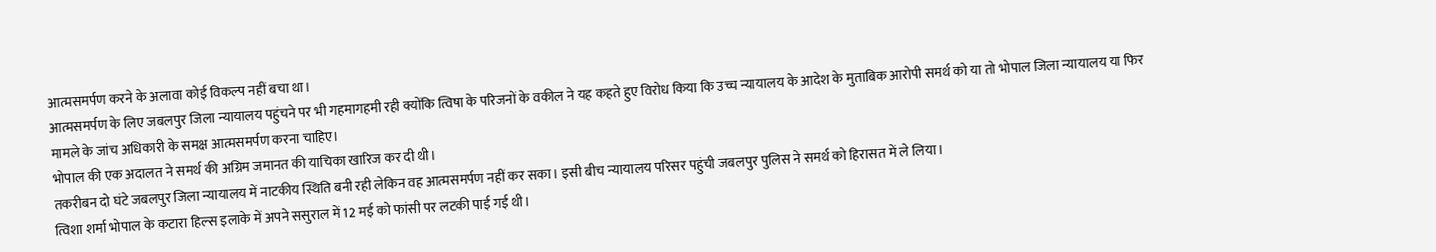आत्मसमर्पण करने के अलावा कोई विकल्प नहीं बचा था।
आत्मसमर्पण के लिए जबलपुर जिला न्यायालय पहुंचने पर भी गहमागहमी रही क्योंकि त्विषा के परिजनों के वकील ने यह कहते हुए विरोध किया कि उच्च न्यायालय के आदेश के मुताबिक आरोपी समर्थ को या तो भोपाल जिला न्यायालय या फिर मामले के जांच अधिकारी के समक्ष आत्मसमर्पण करना चाहिए।
भोपाल की एक अदालत ने समर्थ की अग्रिम जमानत की याचिका खारिज कर दी थी।
तकरीबन दो घंटे जबलपुर जिला न्यायालय में नाटकीय स्थिति बनी रही लेकिन वह आत्मसमर्पण नहीं कर सका। इसी बीच न्यायालय परिसर पहुंची जबलपुर पुलिस ने समर्थ को हिरासत में ले लिया।
त्विशा शर्मा भोपाल के कटारा हिल्स इलाके में अपने ससुराल में 12 मई को फांसी पर लटकी पाई गई थी।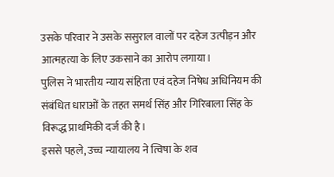उसके परिवार ने उसके ससुराल वालों पर दहेज उत्पीड़न और आत्महत्या के लिए उकसाने का आरोप लगाया।
पुलिस ने भारतीय न्याय संहिता एवं दहेज निषेध अधिनियम की संबंधित धाराओं के तहत समर्थ सिंह और गिरिबाला सिंह के विरूद्ध प्राथमिकी दर्ज की है।
इससे पहले, उच्च न्यायालय ने त्विषा के शव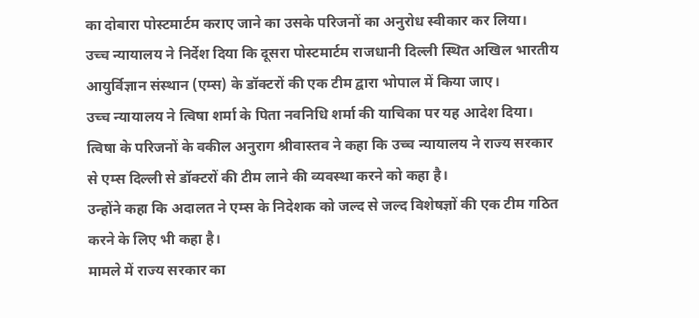का दोबारा पोस्टमार्टम कराए जाने का उसके परिजनों का अनुरोध स्वीकार कर लिया।
उच्च न्यायालय ने निर्देश दिया कि दूसरा पोस्टमार्टम राजधानी दिल्ली स्थित अखिल भारतीय आयुर्विज्ञान संस्थान (एम्स) के डॉक्टरों की एक टीम द्वारा भोपाल में किया जाए।
उच्च न्यायालय ने त्विषा शर्मा के पिता नवनिधि शर्मा की याचिका पर यह आदेश दिया।
त्विषा के परिजनों के वकील अनुराग श्रीवास्तव ने कहा कि उच्च न्यायालय ने राज्य सरकार से एम्स दिल्ली से डॉक्टरों की टीम लाने की व्यवस्था करने को कहा है।
उन्होंने कहा कि अदालत ने एम्स के निदेशक को जल्द से जल्द विशेषज्ञों की एक टीम गठित करने के लिए भी कहा है।
मामले में राज्य सरकार का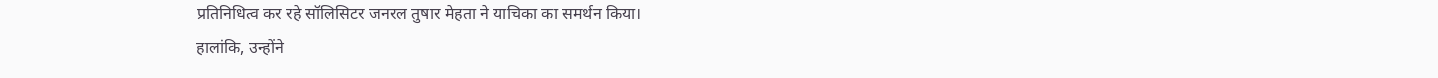प्रतिनिधित्व कर रहे सॉलिसिटर जनरल तुषार मेहता ने याचिका का समर्थन किया।
हालांकि, उन्होंने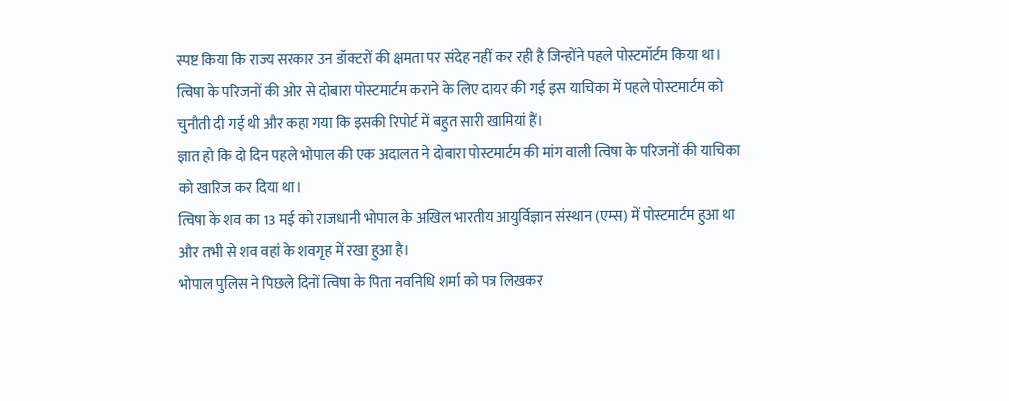स्पष्ट किया कि राज्य सरकार उन डॉक्टरों की क्षमता पर संदेह नहीं कर रही है जिन्होंने पहले पोस्टमॉर्टम किया था।
त्विषा के परिजनों की ओर से दोबारा पोस्टमार्टम कराने के लिए दायर की गई इस याचिका में पहले पोस्टमार्टम को चुनौती दी गई थी और कहा गया कि इसकी रिपोर्ट में बहुत सारी खामियां हैं।
ज्ञात हो कि दो दिन पहले भोपाल की एक अदालत ने दोबारा पोस्टमार्टम की मांग वाली त्विषा के परिजनों की याचिका को खारिज कर दिया था।
त्विषा के शव का 13 मई को राजधानी भोपाल के अखिल भारतीय आयुर्विज्ञान संस्थान (एम्स) में पोस्टमार्टम हुआ था और तभी से शव वहां के शवगृह में रखा हुआ है।
भोपाल पुलिस ने पिछले दिनों त्विषा के पिता नवनिधि शर्मा को पत्र लिखकर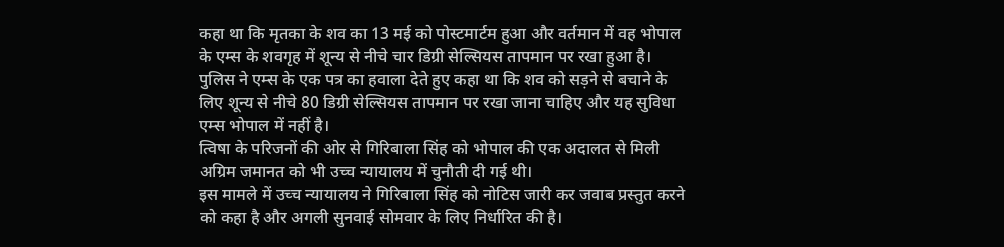कहा था कि मृतका के शव का 13 मई को पोस्टमार्टम हुआ और वर्तमान में वह भोपाल के एम्स के शवगृह में शून्य से नीचे चार डिग्री सेल्सियस तापमान पर रखा हुआ है।
पुलिस ने एम्स के एक पत्र का हवाला देते हुए कहा था कि शव को सड़ने से बचाने के लिए शून्य से नीचे 80 डिग्री सेल्सियस तापमान पर रखा जाना चाहिए और यह सुविधा एम्स भोपाल में नहीं है।
त्विषा के परिजनों की ओर से गिरिबाला सिंह को भोपाल की एक अदालत से मिली अग्रिम जमानत को भी उच्च न्यायालय में चुनौती दी गई थी।
इस मामले में उच्च न्यायालय ने गिरिबाला सिंह को नोटिस जारी कर जवाब प्रस्तुत करने को कहा है और अगली सुनवाई सोमवार के लिए निर्धारित की है।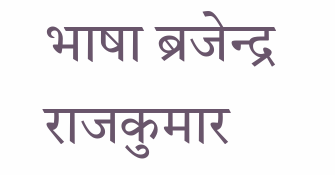भाषा ब्रजेन्द्र राजकुमार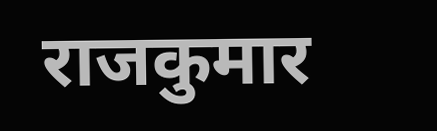राजकुमार